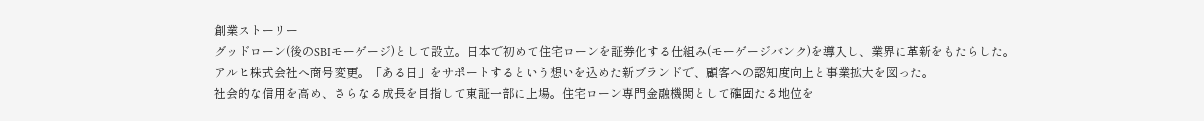創業ストーリー
グッドローン(後のSBIモーゲージ)として設立。日本で初めて住宅ローンを証券化する仕組み(モーゲージバンク)を導入し、業界に革新をもたらした。
アルヒ株式会社へ商号変更。「ある日」をサポートするという想いを込めた新ブランドで、顧客への認知度向上と事業拡大を図った。
社会的な信用を高め、さらなる成長を目指して東証一部に上場。住宅ローン専門金融機関として確固たる地位を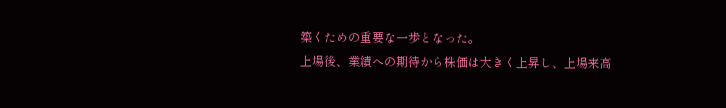築くための重要な一歩となった。
上場後、業績への期待から株価は大きく上昇し、上場来高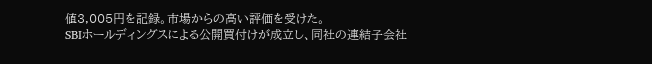値3,005円を記録。市場からの高い評価を受けた。
SBIホールディングスによる公開買付けが成立し、同社の連結子会社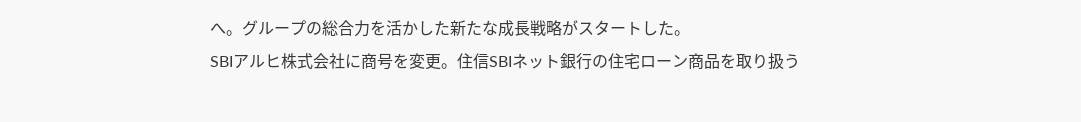へ。グループの総合力を活かした新たな成長戦略がスタートした。
SBIアルヒ株式会社に商号を変更。住信SBIネット銀行の住宅ローン商品を取り扱う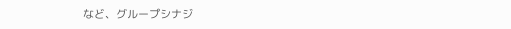など、グループシナジ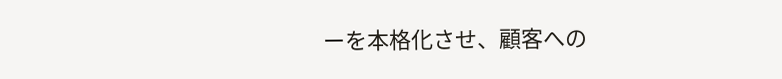ーを本格化させ、顧客への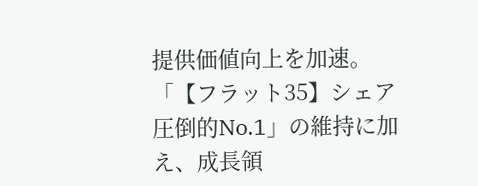提供価値向上を加速。
「【フラット35】シェア圧倒的No.1」の維持に加え、成長領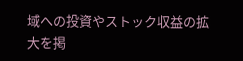域への投資やストック収益の拡大を掲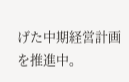げた中期経営計画を推進中。